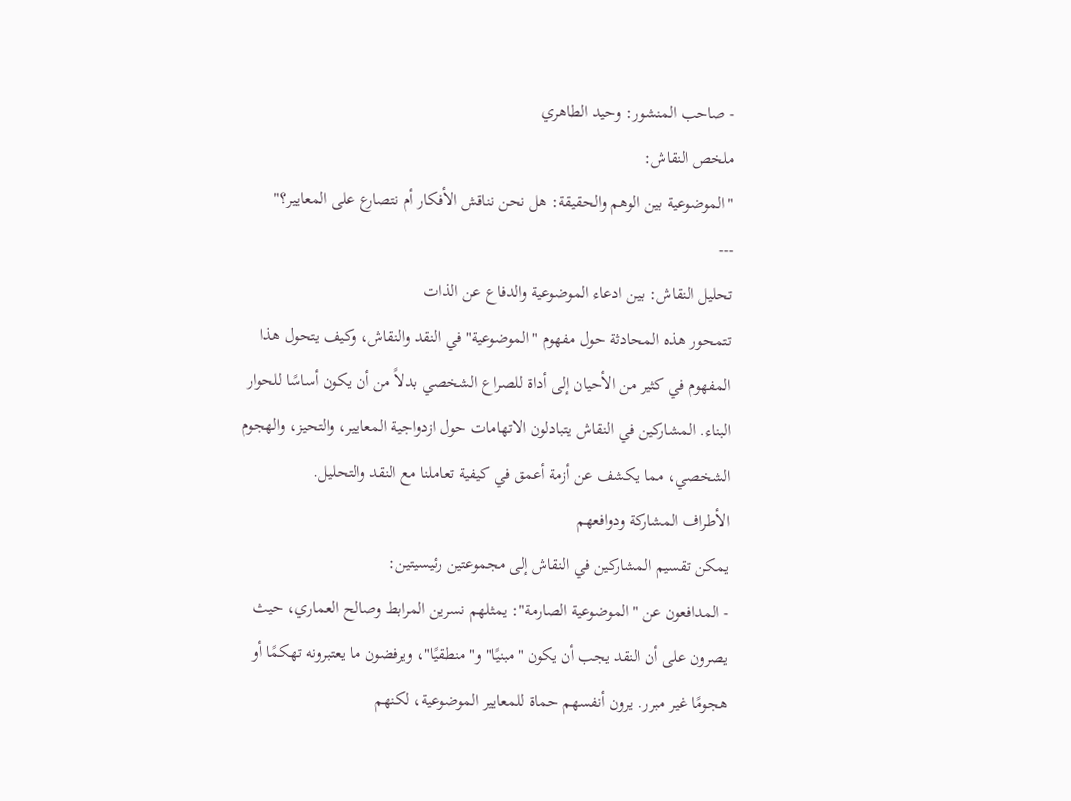- صاحب المنشور: وحيد الطاهري
ملخص النقاش:
"الموضوعية بين الوهم والحقيقة: هل نحن نناقش الأفكار أم نتصارع على المعايير؟"
---
تحليل النقاش: بين ادعاء الموضوعية والدفاع عن الذات
تتمحور هذه المحادثة حول مفهوم "الموضوعية" في النقد والنقاش، وكيف يتحول هذا المفهوم في كثير من الأحيان إلى أداة للصراع الشخصي بدلاً من أن يكون أساسًا للحوار البناء. المشاركين في النقاش يتبادلون الاتهامات حول ازدواجية المعايير، والتحيز، والهجوم الشخصي، مما يكشف عن أزمة أعمق في كيفية تعاملنا مع النقد والتحليل.
الأطراف المشاركة ودوافعهم
يمكن تقسيم المشاركين في النقاش إلى مجموعتين رئيسيتين:
- المدافعون عن "الموضوعية الصارمة": يمثلهم نسرين المرابط وصالح العماري، حيث يصرون على أن النقد يجب أن يكون "مبنيًا" و"منطقيًا"، ويرفضون ما يعتبرونه تهكمًا أو هجومًا غير مبرر. يرون أنفسهم حماة للمعايير الموضوعية، لكنهم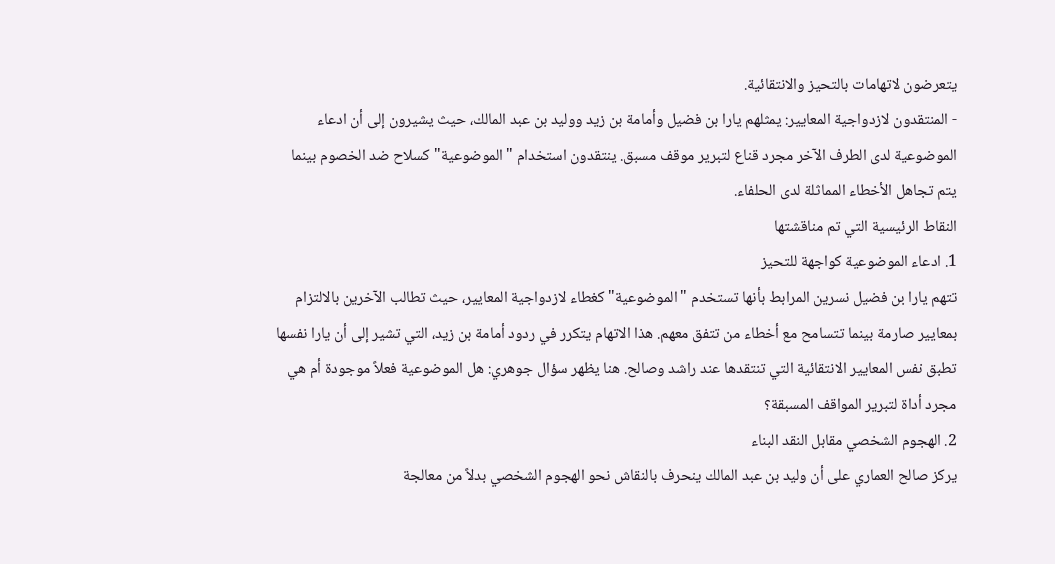يتعرضون لاتهامات بالتحيز والانتقائية.
- المنتقدون لازدواجية المعايير: يمثلهم يارا بن فضيل وأمامة بن زيد ووليد بن عبد المالك، حيث يشيرون إلى أن ادعاء الموضوعية لدى الطرف الآخر مجرد قناع لتبرير موقف مسبق. ينتقدون استخدام "الموضوعية" كسلاح ضد الخصوم بينما يتم تجاهل الأخطاء المماثلة لدى الحلفاء.
النقاط الرئيسية التي تم مناقشتها
1. ادعاء الموضوعية كواجهة للتحيز
تتهم يارا بن فضيل نسرين المرابط بأنها تستخدم "الموضوعية" كغطاء لازدواجية المعايير، حيث تطالب الآخرين بالالتزام بمعايير صارمة بينما تتسامح مع أخطاء من تتفق معهم. هذا الاتهام يتكرر في ردود أمامة بن زيد، التي تشير إلى أن يارا نفسها تطبق نفس المعايير الانتقائية التي تنتقدها عند راشد وصالح. هنا يظهر سؤال جوهري: هل الموضوعية فعلاً موجودة أم هي مجرد أداة لتبرير المواقف المسبقة؟
2. الهجوم الشخصي مقابل النقد البناء
يركز صالح العماري على أن وليد بن عبد المالك ينحرف بالنقاش نحو الهجوم الشخصي بدلاً من معالجة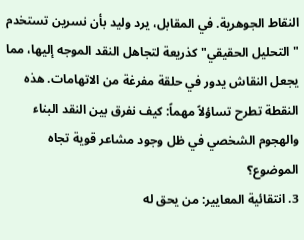النقاط الجوهرية. في المقابل، يرد وليد بأن نسرين تستخدم "التحليل الحقيقي" كذريعة لتجاهل النقد الموجه إليها، مما يجعل النقاش يدور في حلقة مفرغة من الاتهامات. هذه النقطة تطرح تساؤلاً مهماً: كيف نفرق بين النقد البناء والهجوم الشخصي في ظل وجود مشاعر قوية تجاه الموضوع؟
3. انتقائية المعايير: من يحق له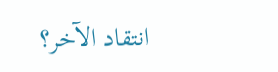انتقاد الآخر؟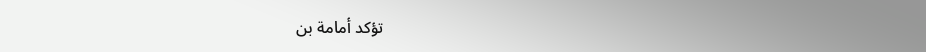تؤكد أمامة بن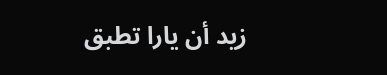زيد أن يارا تطبق